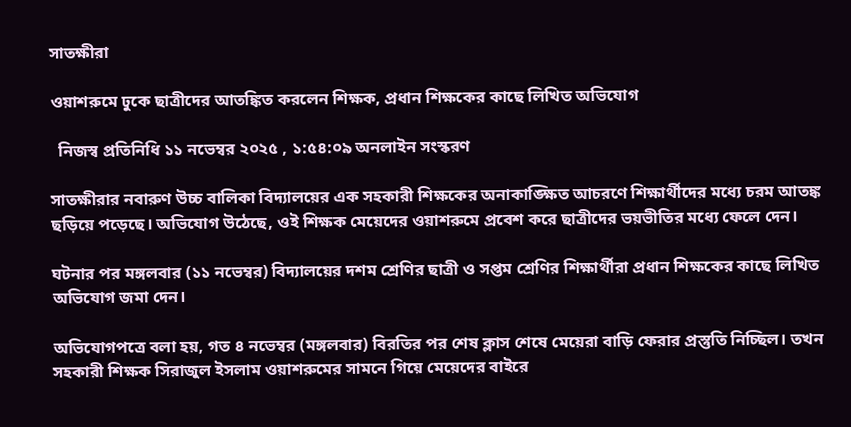সাতক্ষীরা

ওয়াশরুমে ঢুকে ছাত্রীদের আতঙ্কিত করলেন শিক্ষক, প্রধান শিক্ষকের কাছে লিখিত অভিযোগ

  নিজস্ব প্রতিনিধি ১১ নভেম্বর ২০২৫ , ১:৫৪:০৯ অনলাইন সংস্করণ

সাতক্ষীরার নবারুণ উচ্চ বালিকা বিদ্যালয়ের এক সহকারী শিক্ষকের অনাকাঙ্ক্ষিত আচরণে শিক্ষার্থীদের মধ্যে চরম আতঙ্ক ছড়িয়ে পড়েছে। অভিযোগ উঠেছে, ওই শিক্ষক মেয়েদের ওয়াশরুমে প্রবেশ করে ছাত্রীদের ভয়ভীতির মধ্যে ফেলে দেন।

ঘটনার পর মঙ্গলবার (১১ নভেম্বর) বিদ্যালয়ের দশম শ্রেণির ছাত্রী ও সপ্তম শ্রেণির শিক্ষার্থীরা প্রধান শিক্ষকের কাছে লিখিত অভিযোগ জমা দেন।

অভিযোগপত্রে বলা হয়, গত ৪ নভেম্বর (মঙ্গলবার) বিরতির পর শেষ ক্লাস শেষে মেয়েরা বাড়ি ফেরার প্রস্তুতি নিচ্ছিল। তখন সহকারী শিক্ষক সিরাজুল ইসলাম ওয়াশরুমের সামনে গিয়ে মেয়েদের বাইরে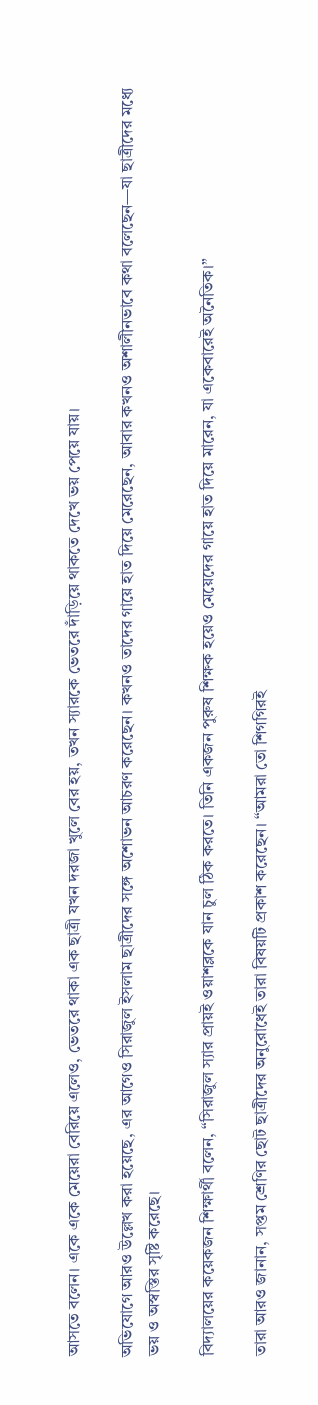আসতে বলেন। একে একে মেয়েরা বেরিয়ে এলেও, ভেতরে থাকা এক ছাত্রী যখন দরজা খুলে বের হয়, তখন স্যারকে ভেতরে দাঁড়িয়ে থাকতে দেখে ভয় পেয়ে যায়।

অভিযোগে আরও উল্লেখ করা হয়েছে, এর আগেও সিরাজুল ইসলাম ছাত্রীদের সঙ্গে অশোভন আচরণ করেছেন। কখনও তাদের গায়ে হাত দিয়ে মেরেছেন, আবার কখনও অশালীনভাবে কথা বলেছেন—যা ছাত্রীদের মধ্যে ভয় ও অস্বস্তির সৃষ্টি করেছে।

বিদ্যালয়ের কয়েকজন শিক্ষার্থী বলেন, “সিরাজুল স্যার প্রায়ই ওয়াশব্লকে যান চুল ঠিক করতে। তিনি একজন পুরুষ শিক্ষক হয়েও মেয়েদের গায়ে হাত দিয়ে মারেন, যা একেবারেই অনৈতিক।”

তারা আরও জানান, সপ্তম শ্রেণির ছোট ছাত্রীদের অনুরোধেই তারা বিষয়টি প্রকাশ করেছেন। “আমরা তো শিগগিরই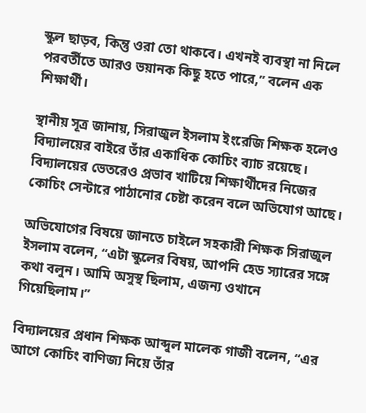স্কুল ছাড়ব, কিন্তু ওরা তো থাকবে। এখনই ব্যবস্থা না নিলে পরবর্তীতে আরও ভয়ানক কিছু হতে পারে,” বলেন এক শিক্ষার্থী।

স্থানীয় সূত্র জানায়, সিরাজুল ইসলাম ইংরেজি শিক্ষক হলেও বিদ্যালয়ের বাইরে তাঁর একাধিক কোচিং ব্যাচ রয়েছে। বিদ্যালয়ের ভেতরেও প্রভাব খাটিয়ে শিক্ষার্থীদের নিজের কোচিং সেন্টারে পাঠানোর চেষ্টা করেন বলে অভিযোগ আছে।

অভিযোগের বিষয়ে জানতে চাইলে সহকারী শিক্ষক সিরাজুল ইসলাম বলেন, “এটা স্কুলের বিষয়, আপনি হেড স্যারের সঙ্গে কথা বলুন। আমি অসুস্থ ছিলাম, এজন্য ওখানে গিয়েছিলাম।”

বিদ্যালয়ের প্রধান শিক্ষক আব্দুল মালেক গাজী বলেন, “এর আগে কোচিং বাণিজ্য নিয়ে তাঁর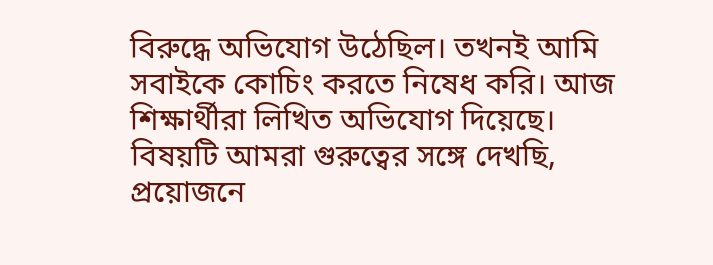বিরুদ্ধে অভিযোগ উঠেছিল। তখনই আমি সবাইকে কোচিং করতে নিষেধ করি। আজ শিক্ষার্থীরা লিখিত অভিযোগ দিয়েছে। বিষয়টি আমরা গুরুত্বের সঙ্গে দেখছি, প্রয়োজনে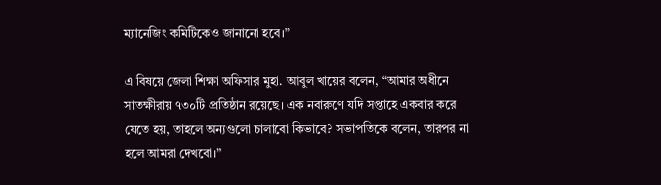ম্যানেজিং কমিটিকেও জানানো হবে।”

এ বিষয়ে জেলা শিক্ষা অফিসার মুহা. আবুল খায়ের বলেন, “আমার অধীনে সাতক্ষীরায় ৭৩০টি প্রতিষ্ঠান রয়েছে। এক নবারুণে যদি সপ্তাহে একবার করে যেতে হয়, তাহলে অন্যগুলো চালাবো কিভাবে? সভাপতিকে বলেন, তারপর না হলে আমরা দেখবো।”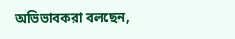অভিভাবকরা বলছেন,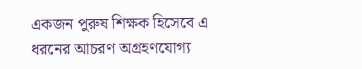একজন পুরুষ শিক্ষক হিসেবে এ ধরনের আচরণ অগ্রহণযোগ্য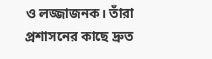ও লজ্জাজনক। তাঁরা প্রশাসনের কাছে দ্রুত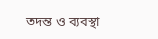তদন্ত ও ব্যবস্থা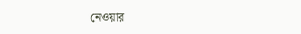নেওয়ার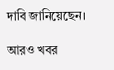দাবি জানিয়েছেন।

আরও খবর